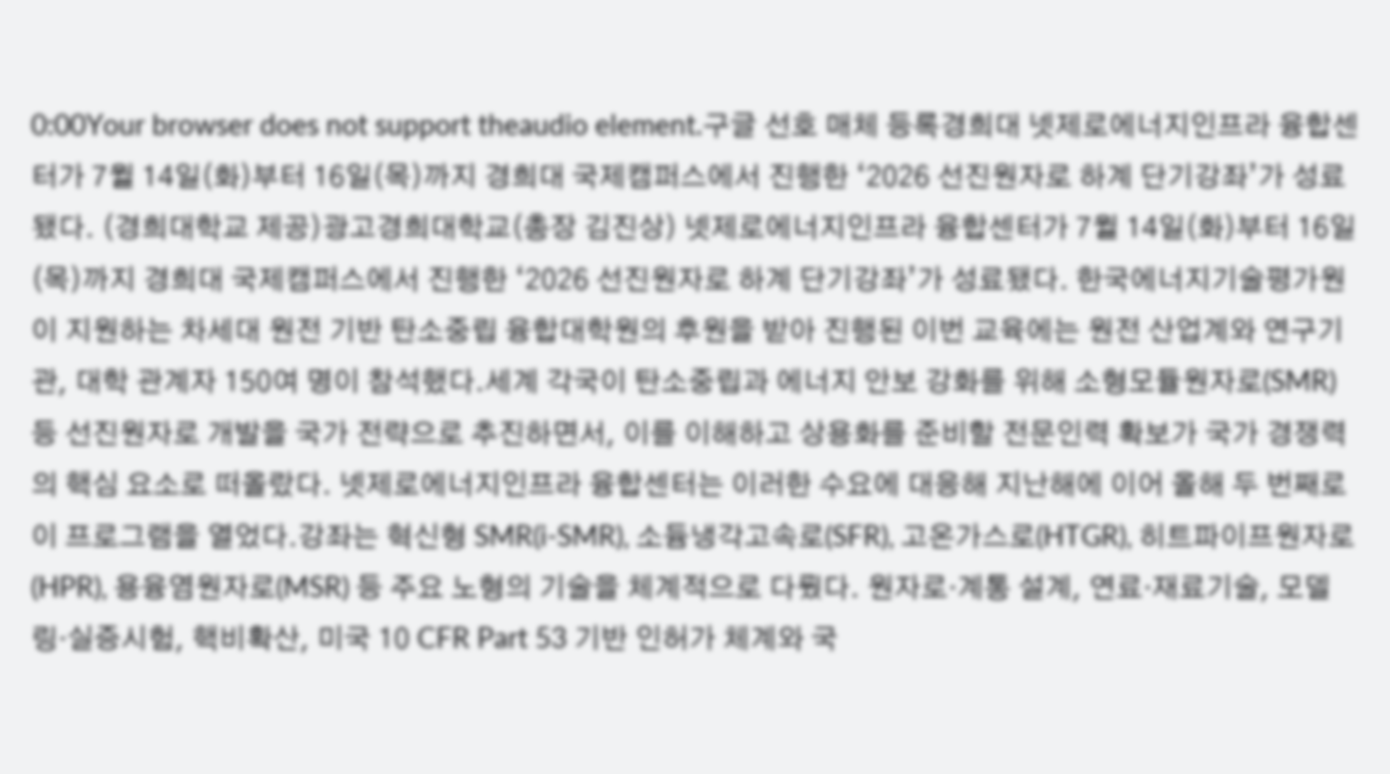0:00Your browser does not support theaudio element.구글 선호 매체 등록경희대 넷제로에너지인프라 융합센터가 7월 14일(화)부터 16일(목)까지 경희대 국제캠퍼스에서 진행한 ‘2026 선진원자로 하계 단기강좌’가 성료됐다. (경희대학교 제공)광고경희대학교(총장 김진상) 넷제로에너지인프라 융합센터가 7월 14일(화)부터 16일(목)까지 경희대 국제캠퍼스에서 진행한 ‘2026 선진원자로 하계 단기강좌’가 성료됐다. 한국에너지기술평가원이 지원하는 차세대 원전 기반 탄소중립 융합대학원의 후원을 받아 진행된 이번 교육에는 원전 산업계와 연구기관, 대학 관계자 150여 명이 참석했다.세계 각국이 탄소중립과 에너지 안보 강화를 위해 소형모듈원자로(SMR) 등 선진원자로 개발을 국가 전략으로 추진하면서, 이를 이해하고 상용화를 준비할 전문인력 확보가 국가 경쟁력의 핵심 요소로 떠올랐다. 넷제로에너지인프라 융합센터는 이러한 수요에 대응해 지난해에 이어 올해 두 번째로 이 프로그램을 열었다.강좌는 혁신형 SMR(i-SMR), 소듐냉각고속로(SFR), 고온가스로(HTGR), 히트파이프원자로(HPR), 용융염원자로(MSR) 등 주요 노형의 기술을 체계적으로 다뤘다. 원자로·계통 설계, 연료·재료기술, 모델링·실증시험, 핵비확산, 미국 10 CFR Part 53 기반 인허가 체계와 국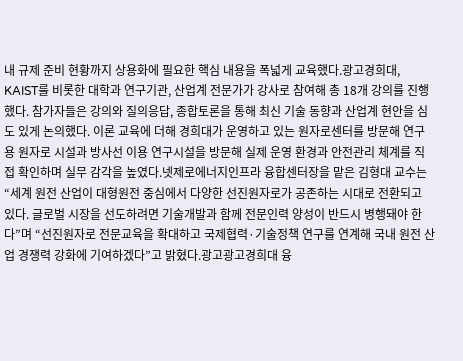내 규제 준비 현황까지 상용화에 필요한 핵심 내용을 폭넓게 교육했다.광고경희대, KAIST를 비롯한 대학과 연구기관, 산업계 전문가가 강사로 참여해 총 18개 강의를 진행했다. 참가자들은 강의와 질의응답, 종합토론을 통해 최신 기술 동향과 산업계 현안을 심도 있게 논의했다. 이론 교육에 더해 경희대가 운영하고 있는 원자로센터를 방문해 연구용 원자로 시설과 방사선 이용 연구시설을 방문해 실제 운영 환경과 안전관리 체계를 직접 확인하며 실무 감각을 높였다.넷제로에너지인프라 융합센터장을 맡은 김형대 교수는 “세계 원전 산업이 대형원전 중심에서 다양한 선진원자로가 공존하는 시대로 전환되고 있다. 글로벌 시장을 선도하려면 기술개발과 함께 전문인력 양성이 반드시 병행돼야 한다”며 “선진원자로 전문교육을 확대하고 국제협력·기술정책 연구를 연계해 국내 원전 산업 경쟁력 강화에 기여하겠다”고 밝혔다.광고광고경희대 융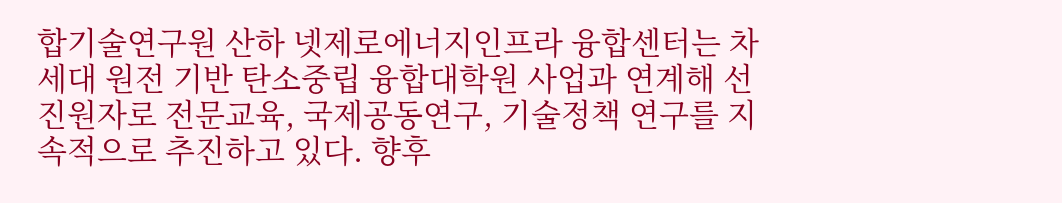합기술연구원 산하 넷제로에너지인프라 융합센터는 차세대 원전 기반 탄소중립 융합대학원 사업과 연계해 선진원자로 전문교육, 국제공동연구, 기술정책 연구를 지속적으로 추진하고 있다. 향후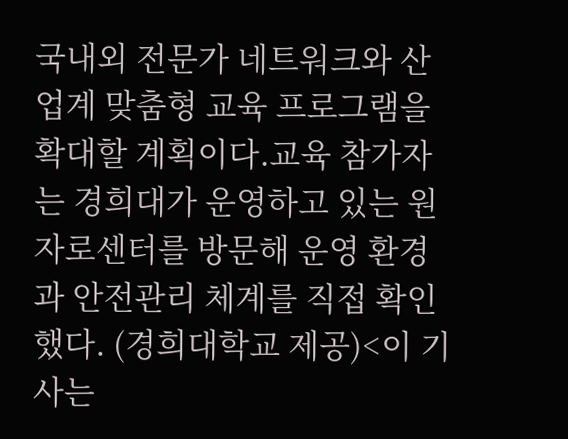국내외 전문가 네트워크와 산업계 맞춤형 교육 프로그램을 확대할 계획이다.교육 참가자는 경희대가 운영하고 있는 원자로센터를 방문해 운영 환경과 안전관리 체계를 직접 확인했다. (경희대학교 제공)<이 기사는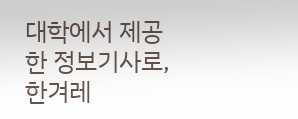대학에서 제공한 정보기사로, 한겨레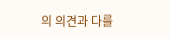의 의견과 다를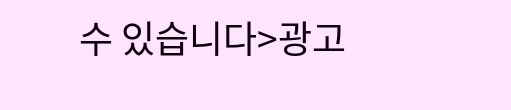수 있습니다>광고